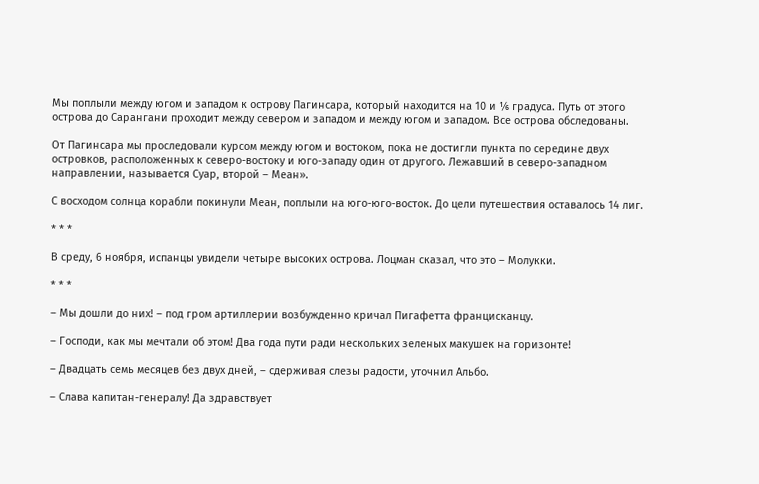Мы поплыли между югом и западом к острову Пагинсара, который находится на 10 и ⅙ градуса. Путь от этого острова до Сарангани проходит между севером и западом и между югом и западом. Все острова обследованы.

От Пагинсара мы проследовали курсом между югом и востоком, пока не достигли пункта по середине двух островков, расположенных к северо-востоку и юго-западу один от другого. Лежавший в северо-западном направлении, называется Суар, второй – Меан».

С восходом солнца корабли покинули Меан, поплыли на юго-юго-восток. До цели путешествия оставалось 14 лиг.

* * *

В среду, 6 ноября, испанцы увидели четыре высоких острова. Лоцман сказал, что это – Молукки.

* * *

– Мы дошли до них! – под гром артиллерии возбужденно кричал Пигафетта францисканцу.

– Господи, как мы мечтали об этом! Два года пути ради нескольких зеленых макушек на горизонте!

– Двадцать семь месяцев без двух дней, – сдерживая слезы радости, уточнил Альбо.

– Слава капитан-генералу! Да здравствует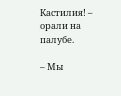Кастилия! – орали на палубе.

– Мы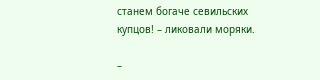станем богаче севильских купцов! – ликовали моряки.

–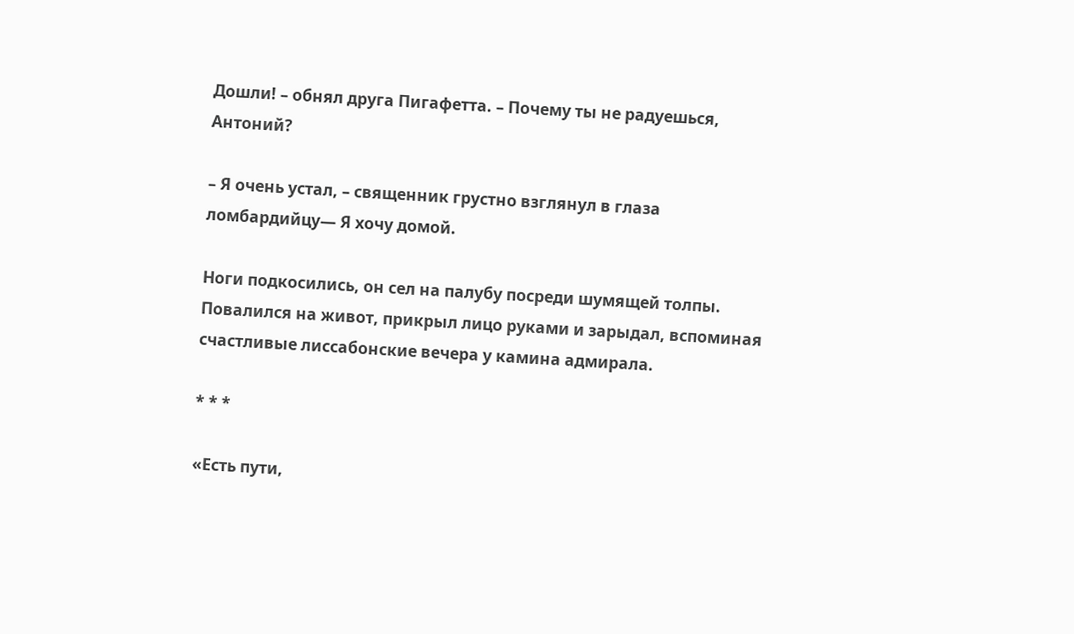Дошли! – обнял друга Пигафетта. – Почему ты не радуешься, Антоний?

– Я очень устал, – священник грустно взглянул в глаза ломбардийцу— Я хочу домой.

Ноги подкосились, он сел на палубу посреди шумящей толпы. Повалился на живот, прикрыл лицо руками и зарыдал, вспоминая счастливые лиссабонские вечера у камина адмирала.

* * *

«Есть пути,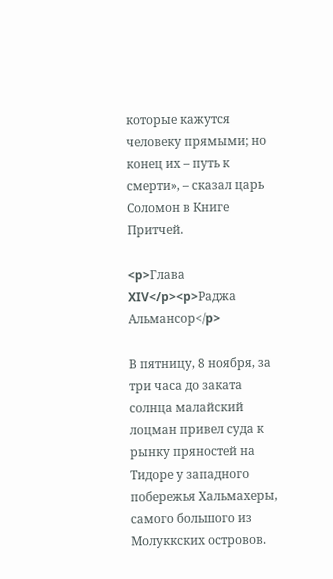которые кажутся человеку прямыми; но конец их – путь к смерти», – сказал царь Соломон в Книге Притчей.

<p>Глава XIV</p><p>Раджа Альмансор</p>

В пятницу, 8 ноября, за три часа до заката солнца малайский лоцман привел суда к рынку пряностей на Тидоре у западного побережья Хальмахеры, самого большого из Молуккских островов.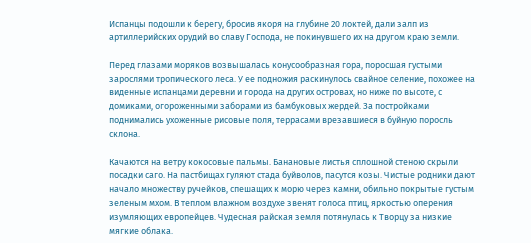Испанцы подошли к берегу, бросив якоря на глубине 20 локтей, дали залп из артиллерийских орудий во славу Господа, не покинувшего их на другом краю земли.

Перед глазами моряков возвышалась конусообразная гора, поросшая густыми зарослями тропического леса. У ее подножия раскинулось свайное селение, похожее на виденные испанцами деревни и города на других островах, но ниже по высоте, с домиками, огороженными заборами из бамбуковых жердей. За постройками поднимались ухоженные рисовые поля, террасами врезавшиеся в буйную поросль склона.

Качаются на ветру кокосовые пальмы. Банановые листья сплошной стеною скрыли посадки саго. На пастбищах гуляют стада буйволов, пасутся козы. Чистые родники дают начало множеству ручейков, спешащих к морю через камни, обильно покрытые густым зеленым мхом. В теплом влажном воздухе звенят голоса птиц, яркостью оперения изумляющих европейцев. Чудесная райская земля потянулась к Творцу за низкие мягкие облака.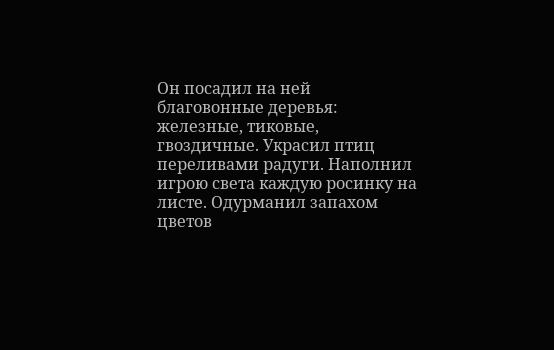Он посадил на ней благовонные деревья: железные, тиковые, гвоздичные. Украсил птиц переливами радуги. Наполнил игрою света каждую росинку на листе. Одурманил запахом цветов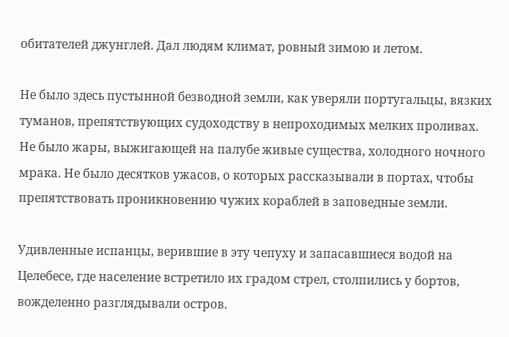обитателей джунглей. Дал людям климат, ровный зимою и летом.

Не было здесь пустынной безводной земли, как уверяли португальцы, вязких туманов, препятствующих судоходству в непроходимых мелких проливах. Не было жары, выжигающей на палубе живые существа, холодного ночного мрака. Не было десятков ужасов, о которых рассказывали в портах, чтобы препятствовать проникновению чужих кораблей в заповедные земли.

Удивленные испанцы, верившие в эту чепуху и запасавшиеся водой на Целебесе, где население встретило их градом стрел, столпились у бортов, вожделенно разглядывали остров.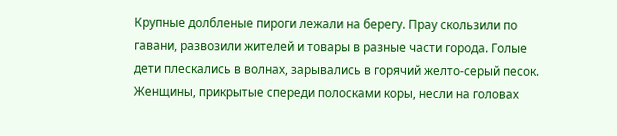Крупные долбленые пироги лежали на берегу. Прау скользили по гавани, развозили жителей и товары в разные части города. Голые дети плескались в волнах, зарывались в горячий желто-серый песок. Женщины, прикрытые спереди полосками коры, несли на головах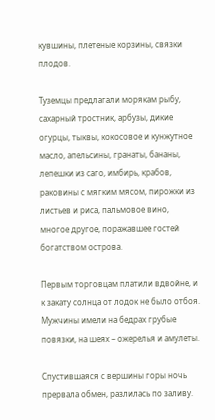кувшины, плетеные корзины, связки плодов.

Туземцы предлагали морякам рыбу, сахарный тростник, арбузы, дикие огурцы, тыквы, кокосовое и кунжутное масло, апельсины, гранаты, бананы, лепешки из саго, имбирь, крабов, раковины с мягким мясом, пирожки из листьев и риса, пальмовое вино, многое другое, поражавшее гостей богатством острова.

Первым торговцам платили вдвойне, и к закату солнца от лодок не было отбоя. Мужчины имели на бедрах грубые повязки, на шеях – ожерелья и амулеты.

Спустившаяся с вершины горы ночь прервала обмен, разлилась по заливу.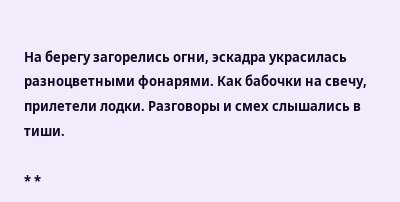На берегу загорелись огни, эскадра украсилась разноцветными фонарями. Как бабочки на свечу, прилетели лодки. Разговоры и смех слышались в тиши.

* *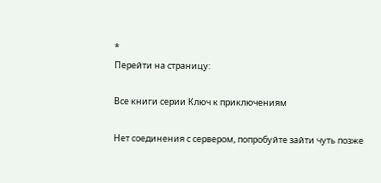*
Перейти на страницу:

Все книги серии Ключ к приключениям

Нет соединения с сервером, попробуйте зайти чуть позже